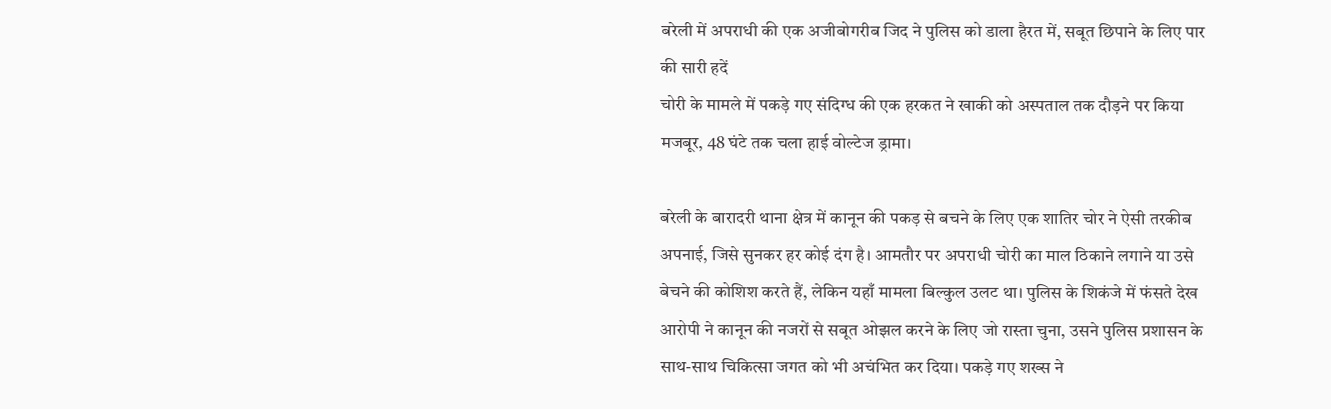बरेली में अपराधी की एक अजीबोगरीब जिद ने पुलिस को डाला हैरत में, सबूत छिपाने के लिए पार की सारी हदें
चोरी के मामले में पकड़े गए संदिग्ध की एक हरकत ने खाकी को अस्पताल तक दौड़ने पर किया मजबूर, 48 घंटे तक चला हाई वोल्टेज ड्रामा।

बरेली के बारादरी थाना क्षेत्र में कानून की पकड़ से बचने के लिए एक शातिर चोर ने ऐसी तरकीब अपनाई, जिसे सुनकर हर कोई दंग है। आमतौर पर अपराधी चोरी का माल ठिकाने लगाने या उसे बेचने की कोशिश करते हैं, लेकिन यहाँ मामला बिल्कुल उलट था। पुलिस के शिकंजे में फंसते देख आरोपी ने कानून की नजरों से सबूत ओझल करने के लिए जो रास्ता चुना, उसने पुलिस प्रशासन के साथ-साथ चिकित्सा जगत को भी अचंभित कर दिया। पकड़े गए शख्स ने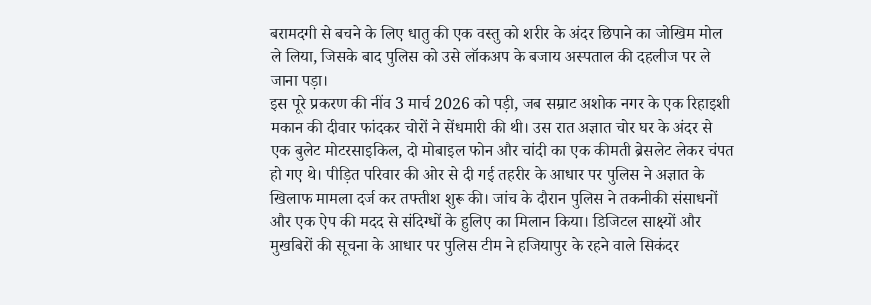बरामदगी से बचने के लिए धातु की एक वस्तु को शरीर के अंदर छिपाने का जोखिम मोल ले लिया, जिसके बाद पुलिस को उसे लॉकअप के बजाय अस्पताल की दहलीज पर ले जाना पड़ा।
इस पूरे प्रकरण की नींव 3 मार्च 2026 को पड़ी, जब सम्राट अशोक नगर के एक रिहाइशी मकान की दीवार फांदकर चोरों ने सेंधमारी की थी। उस रात अज्ञात चोर घर के अंदर से एक बुलेट मोटरसाइकिल, दो मोबाइल फोन और चांदी का एक कीमती ब्रेसलेट लेकर चंपत हो गए थे। पीड़ित परिवार की ओर से दी गई तहरीर के आधार पर पुलिस ने अज्ञात के खिलाफ मामला दर्ज कर तफ्तीश शुरू की। जांच के दौरान पुलिस ने तकनीकी संसाधनों और एक ऐप की मदद से संदिग्धों के हुलिए का मिलान किया। डिजिटल साक्ष्यों और मुखबिरों की सूचना के आधार पर पुलिस टीम ने हजियापुर के रहने वाले सिकंदर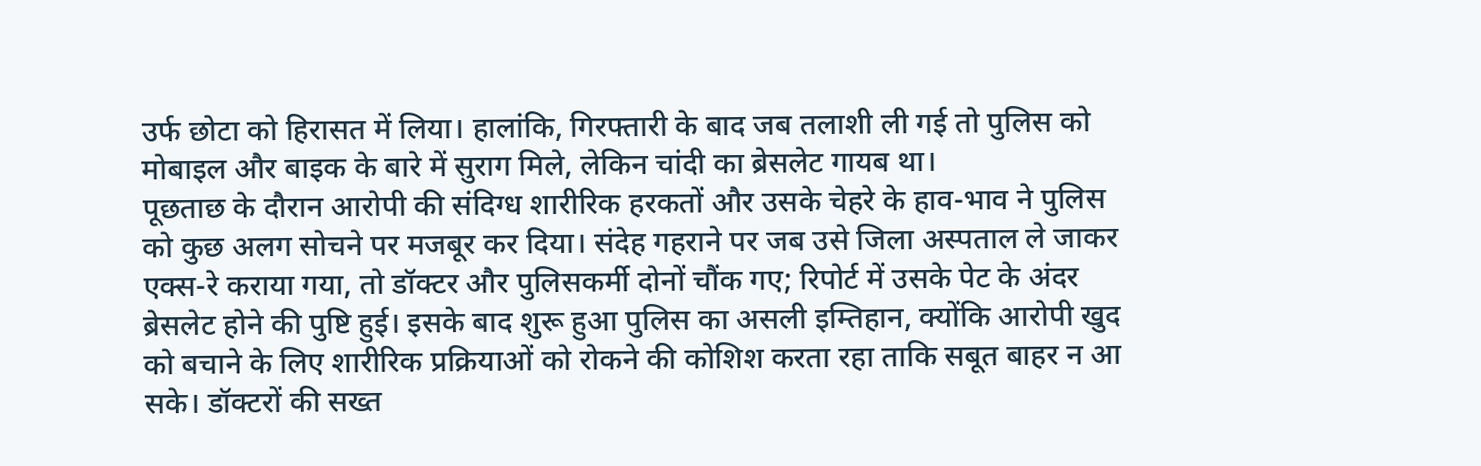उर्फ छोटा को हिरासत में लिया। हालांकि, गिरफ्तारी के बाद जब तलाशी ली गई तो पुलिस को मोबाइल और बाइक के बारे में सुराग मिले, लेकिन चांदी का ब्रेसलेट गायब था।
पूछताछ के दौरान आरोपी की संदिग्ध शारीरिक हरकतों और उसके चेहरे के हाव-भाव ने पुलिस को कुछ अलग सोचने पर मजबूर कर दिया। संदेह गहराने पर जब उसे जिला अस्पताल ले जाकर एक्स-रे कराया गया, तो डॉक्टर और पुलिसकर्मी दोनों चौंक गए; रिपोर्ट में उसके पेट के अंदर ब्रेसलेट होने की पुष्टि हुई। इसके बाद शुरू हुआ पुलिस का असली इम्तिहान, क्योंकि आरोपी खुद को बचाने के लिए शारीरिक प्रक्रियाओं को रोकने की कोशिश करता रहा ताकि सबूत बाहर न आ सके। डॉक्टरों की सख्त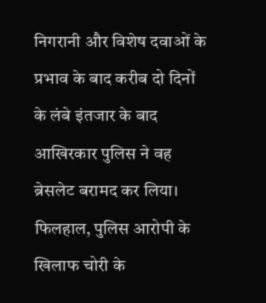निगरानी और विशेष दवाओं के प्रभाव के बाद करीब दो दिनों के लंबे इंतजार के बाद आखिरकार पुलिस ने वह ब्रेसलेट बरामद कर लिया। फिलहाल, पुलिस आरोपी के खिलाफ चोरी के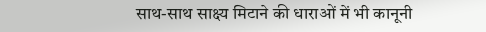साथ-साथ साक्ष्य मिटाने की धाराओं में भी कानूनी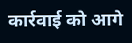कार्रवाई को आगे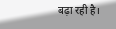बढ़ा रही है।